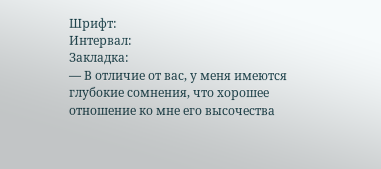Шрифт:
Интервал:
Закладка:
— В отличие от вас, у меня имеются глубокие сомнения, что хорошее отношение ко мне его высочества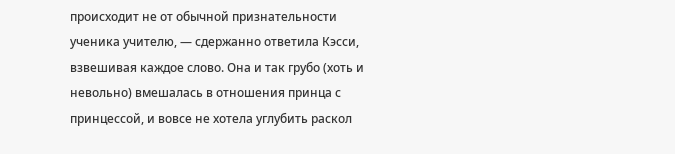происходит не от обычной признательности ученика учителю, — сдержанно ответила Кэсси, взвешивая каждое слово. Она и так грубо (хоть и невольно) вмешалась в отношения принца с принцессой, и вовсе не хотела углубить раскол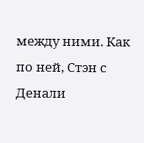между ними. Как по ней, Стэн с Денали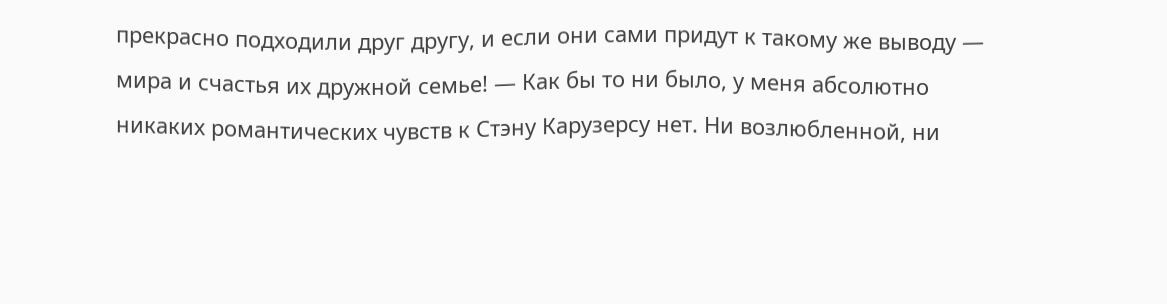прекрасно подходили друг другу, и если они сами придут к такому же выводу — мира и счастья их дружной семье! — Как бы то ни было, у меня абсолютно никаких романтических чувств к Стэну Карузерсу нет. Ни возлюбленной, ни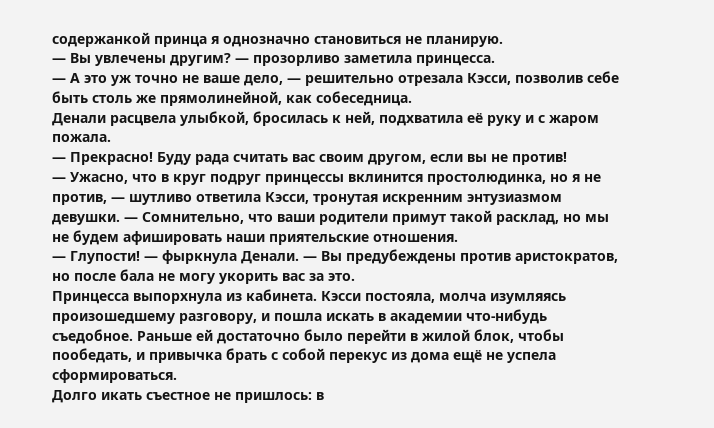содержанкой принца я однозначно становиться не планирую.
— Вы увлечены другим? — прозорливо заметила принцесса.
— А это уж точно не ваше дело, — решительно отрезала Кэсси, позволив себе быть столь же прямолинейной, как собеседница.
Денали расцвела улыбкой, бросилась к ней, подхватила её руку и с жаром пожала.
— Прекрасно! Буду рада считать вас своим другом, если вы не против!
— Ужасно, что в круг подруг принцессы вклинится простолюдинка, но я не против, — шутливо ответила Кэсси, тронутая искренним энтузиазмом девушки. — Сомнительно, что ваши родители примут такой расклад, но мы не будем афишировать наши приятельские отношения.
— Глупости! — фыркнула Денали. — Вы предубеждены против аристократов, но после бала не могу укорить вас за это.
Принцесса выпорхнула из кабинета. Кэсси постояла, молча изумляясь произошедшему разговору, и пошла искать в академии что-нибудь съедобное. Раньше ей достаточно было перейти в жилой блок, чтобы пообедать, и привычка брать с собой перекус из дома ещё не успела сформироваться.
Долго икать съестное не пришлось: в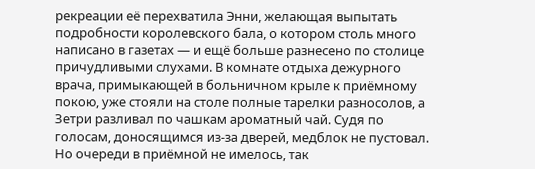рекреации её перехватила Энни, желающая выпытать подробности королевского бала, о котором столь много написано в газетах — и ещё больше разнесено по столице причудливыми слухами. В комнате отдыха дежурного врача, примыкающей в больничном крыле к приёмному покою, уже стояли на столе полные тарелки разносолов, а Зетри разливал по чашкам ароматный чай. Судя по голосам, доносящимся из-за дверей, медблок не пустовал. Но очереди в приёмной не имелось, так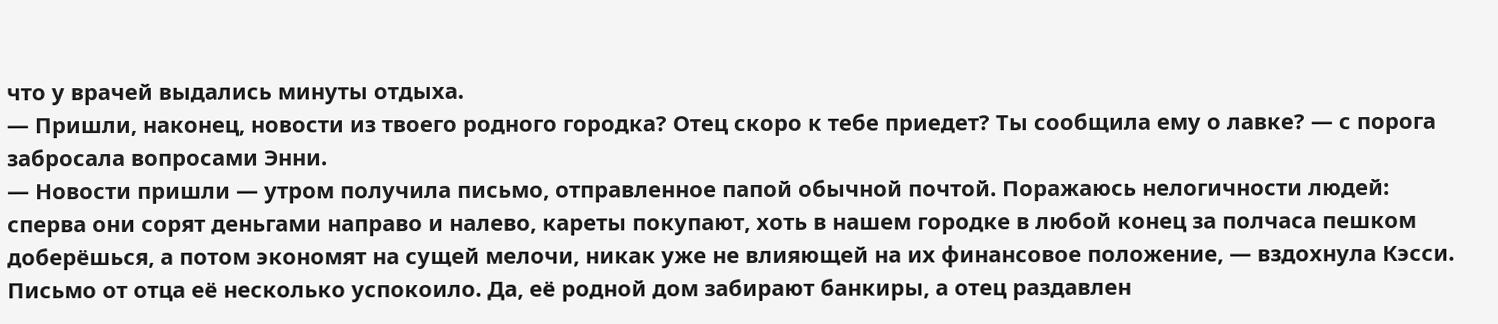что у врачей выдались минуты отдыха.
— Пришли, наконец, новости из твоего родного городка? Отец скоро к тебе приедет? Ты сообщила ему о лавке? — с порога забросала вопросами Энни.
— Новости пришли — утром получила письмо, отправленное папой обычной почтой. Поражаюсь нелогичности людей: сперва они сорят деньгами направо и налево, кареты покупают, хоть в нашем городке в любой конец за полчаса пешком доберёшься, а потом экономят на сущей мелочи, никак уже не влияющей на их финансовое положение, — вздохнула Кэсси. Письмо от отца её несколько успокоило. Да, её родной дом забирают банкиры, а отец раздавлен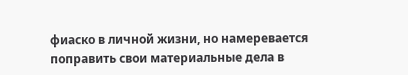фиаско в личной жизни, но намеревается поправить свои материальные дела в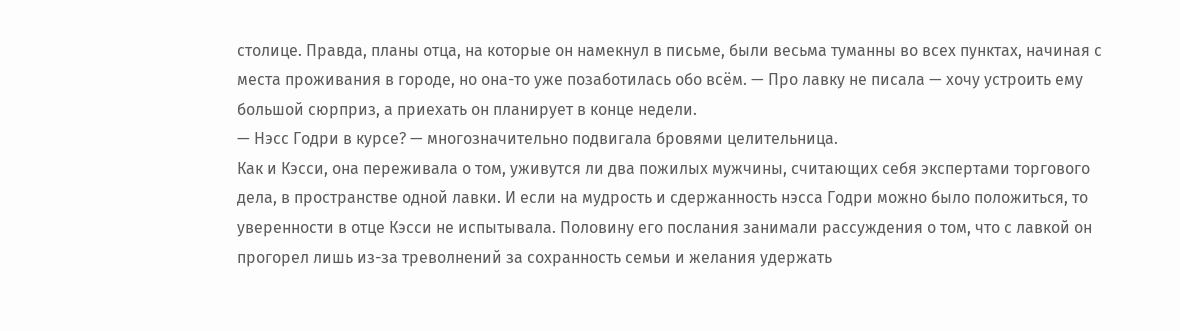столице. Правда, планы отца, на которые он намекнул в письме, были весьма туманны во всех пунктах, начиная с места проживания в городе, но она-то уже позаботилась обо всём. — Про лавку не писала — хочу устроить ему большой сюрприз, а приехать он планирует в конце недели.
— Нэсс Годри в курсе? — многозначительно подвигала бровями целительница.
Как и Кэсси, она переживала о том, уживутся ли два пожилых мужчины, считающих себя экспертами торгового дела, в пространстве одной лавки. И если на мудрость и сдержанность нэсса Годри можно было положиться, то уверенности в отце Кэсси не испытывала. Половину его послания занимали рассуждения о том, что с лавкой он прогорел лишь из-за треволнений за сохранность семьи и желания удержать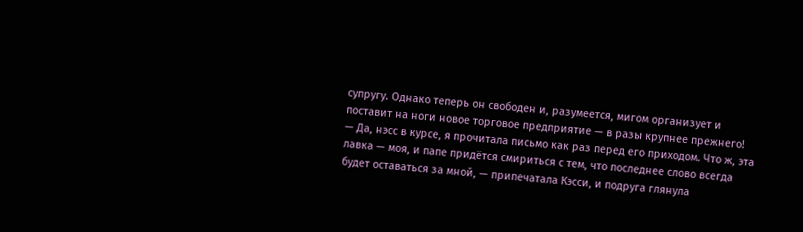супругу. Однако теперь он свободен и, разумеется, мигом организует и поставит на ноги новое торговое предприятие — в разы крупнее прежнего!
— Да, нэсс в курсе, я прочитала письмо как раз перед его приходом. Что ж, эта лавка — моя, и папе придётся смириться с тем, что последнее слово всегда будет оставаться за мной, — припечатала Кэсси, и подруга глянула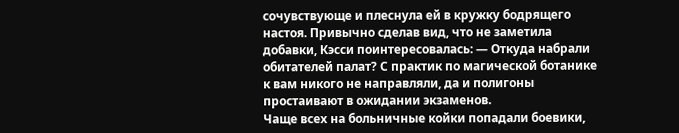сочувствующе и плеснула ей в кружку бодрящего настоя. Привычно сделав вид, что не заметила добавки, Кэсси поинтересовалась: — Откуда набрали обитателей палат? С практик по магической ботанике к вам никого не направляли, да и полигоны простаивают в ожидании экзаменов.
Чаще всех на больничные койки попадали боевики,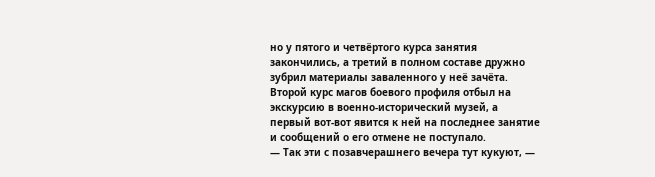но у пятого и четвёртого курса занятия закончились, а третий в полном составе дружно зубрил материалы заваленного у неё зачёта. Второй курс магов боевого профиля отбыл на экскурсию в военно-исторический музей, а первый вот-вот явится к ней на последнее занятие и сообщений о его отмене не поступало.
— Так эти с позавчерашнего вечера тут кукуют, —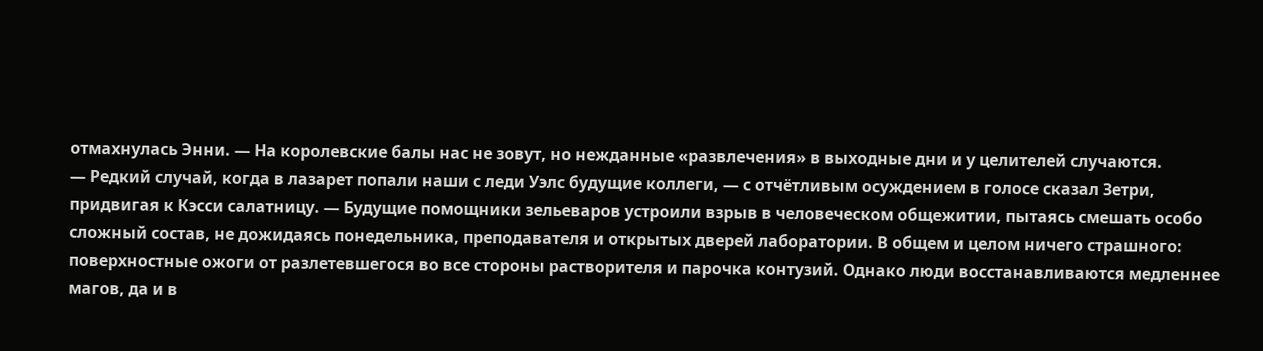отмахнулась Энни. — На королевские балы нас не зовут, но нежданные «развлечения» в выходные дни и у целителей случаются.
— Редкий случай, когда в лазарет попали наши с леди Уэлс будущие коллеги, — с отчётливым осуждением в голосе сказал Зетри, придвигая к Кэсси салатницу. — Будущие помощники зельеваров устроили взрыв в человеческом общежитии, пытаясь смешать особо сложный состав, не дожидаясь понедельника, преподавателя и открытых дверей лаборатории. В общем и целом ничего страшного: поверхностные ожоги от разлетевшегося во все стороны растворителя и парочка контузий. Однако люди восстанавливаются медленнее магов, да и в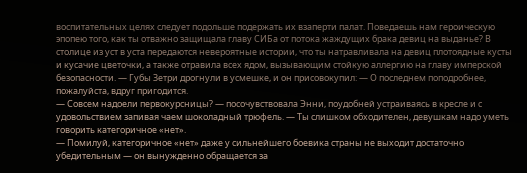воспитательных целях следует подольше подержать их взаперти палат. Поведаешь нам героическую эпопею того, как ты отважно защищала главу СИБа от потока жаждущих брака девиц на выданье? В столице из уст в уста передаются невероятные истории, что ты натравливала на девиц плотоядные кусты и кусачие цветочки, а также отравила всех ядом, вызывающим стойкую аллергию на главу имперской безопасности. — Губы Зетри дрогнули в усмешке, и он присовокупил: — О последнем поподробнее, пожалуйста, вдруг пригодится.
— Совсем надоели первокурсницы? — посочувствовала Энни, поудобней устраиваясь в кресле и с удовольствием запивая чаем шоколадный трюфель. — Ты слишком обходителен, девушкам надо уметь говорить категоричное «нет».
— Помилуй, категоричное «нет» даже у сильнейшего боевика страны не выходит достаточно убедительным — он вынужденно обращается за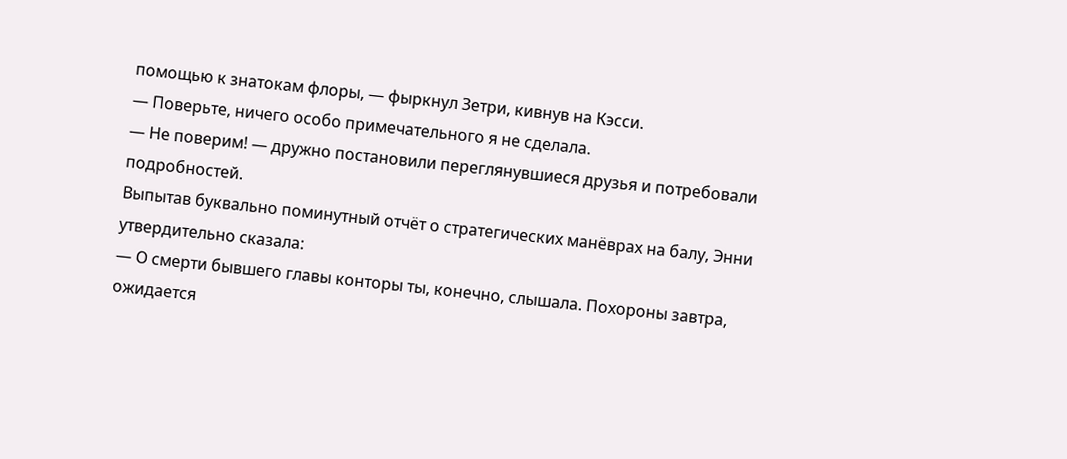помощью к знатокам флоры, — фыркнул Зетри, кивнув на Кэсси.
— Поверьте, ничего особо примечательного я не сделала.
— Не поверим! — дружно постановили переглянувшиеся друзья и потребовали подробностей.
Выпытав буквально поминутный отчёт о стратегических манёврах на балу, Энни утвердительно сказала:
— О смерти бывшего главы конторы ты, конечно, слышала. Похороны завтра, ожидается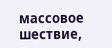массовое шествие,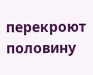перекроют половину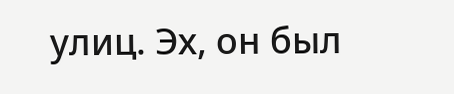улиц. Эх, он был